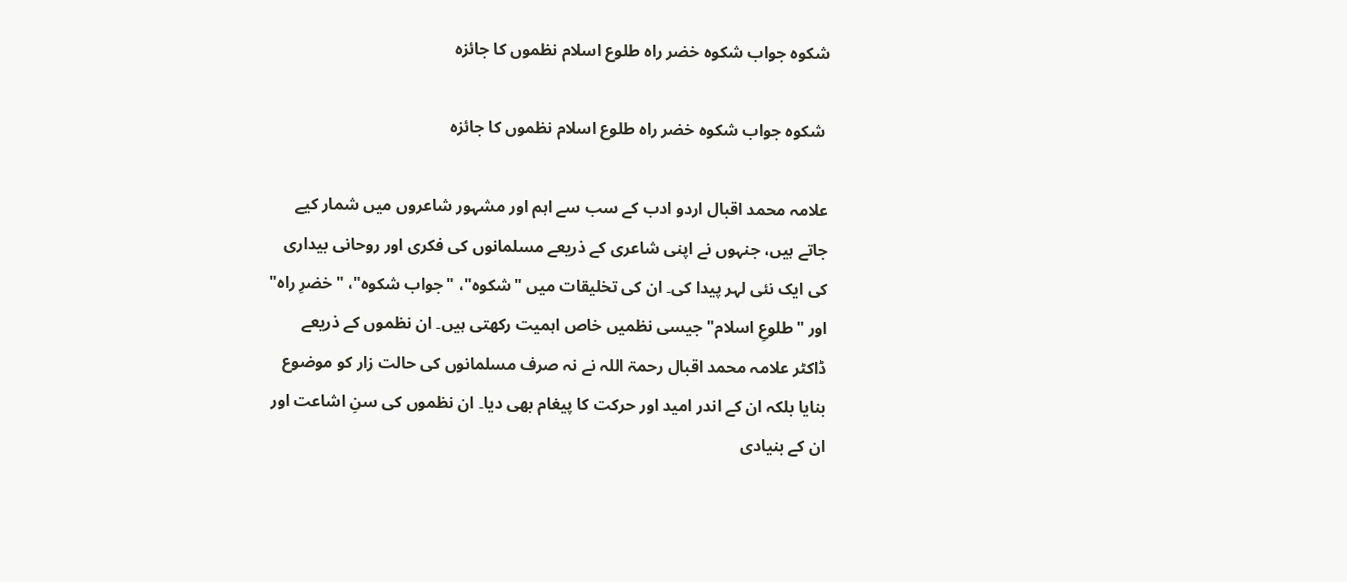شکوہ جواب شکوہ خضر راہ طلوع اسلام نظموں کا جائزہ

 شکوہ جواب شکوہ خضر راہ طلوع اسلام نظموں کا جائزہ

علامہ محمد اقبال اردو ادب کے سب سے اہم اور مشہور شاعروں میں شمار کیے جاتے ہیں، جنہوں نے اپنی شاعری کے ذریعے مسلمانوں کی فکری اور روحانی بیداری کی ایک نئی لہر پیدا کی۔ ان کی تخلیقات میں "شکوہ"، "جواب شکوہ"، "خضرِ راہ" اور "طلوعِ اسلام" جیسی نظمیں خاص اہمیت رکھتی ہیں۔ ان نظموں کے ذریعے ڈاکٹر علامہ محمد اقبال رحمۃ اللہ نے نہ صرف مسلمانوں کی حالت زار کو موضوع بنایا بلکہ ان کے اندر امید اور حرکت کا پیغام بھی دیا۔ ان نظموں کی سنِ اشاعت اور ان کے بنیادی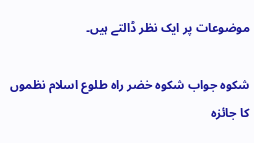موضوعات پر ایک نظر ڈالتے ہیں۔

شکوہ جواب شکوہ خضر راہ طلوع اسلام نظموں کا جائزہ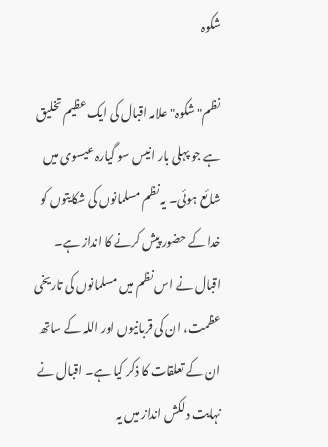شکوہ

نظم"شکوہ" علامہ اقبال کی ایک عظیم تخلیق ہے جو پہلی بار انیس سو گیارہ عیسوی میں شائع ہوئی۔ یہ نظم مسلمانوں کی شکایتوں کو خدا کے حضور پیش کرنے کا انداز ہے۔ اقبال نے اس نظم میں مسلمانوں کی تاریخی عظمت، ان کی قربانیوں اور اللہ کے ساتھ ان کے تعلقات کا ذکر کیا ہے۔ اقبال نے نہایت دلکش انداز میں یہ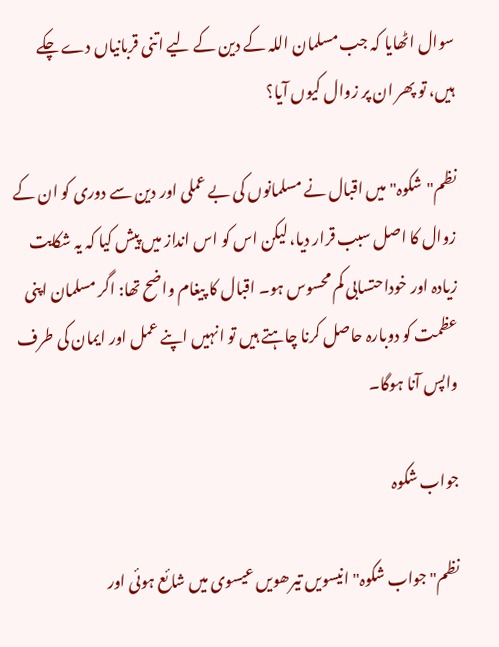سوال اٹھایا کہ جب مسلمان اللہ کے دین کے لیے اتنی قربانیاں دے چکے ہیں، تو پھر ان پر زوال کیوں آیا؟

نظم"شکوہ" میں اقبال نے مسلمانوں کی بے عملی اور دین سے دوری کو ان کے زوال کا اصل سبب قرار دیا، لیکن اس کو اس انداز میں پیش کیا کہ یہ شکایت زیادہ اور خوداحتسابی کم محسوس ہو۔ اقبال کا پیغام واضح تھا: اگر مسلمان اپنی عظمت کو دوبارہ حاصل کرنا چاہتے ہیں تو انہیں اپنے عمل اور ایمان کی طرف واپس آنا ہوگا۔

جواب شکوہ

نظم"جواب شکوہ" انیسویں تیرھویں عیسوی میں شائع ہوئی اور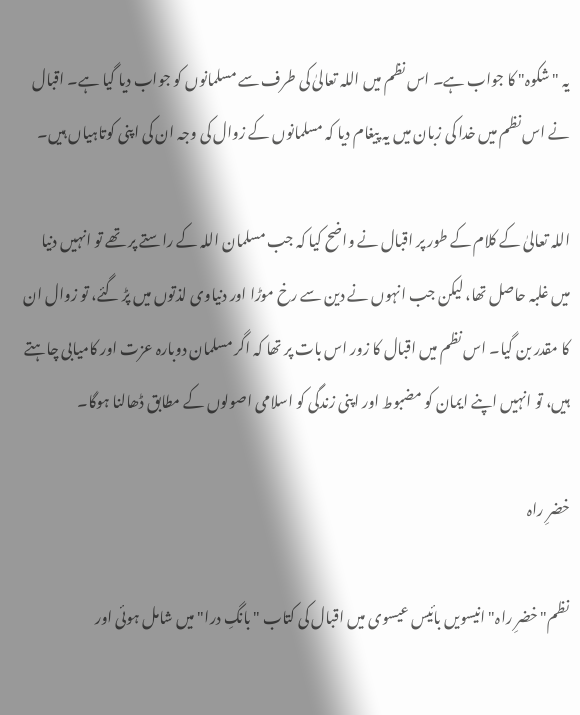یہ "شکوہ" کا جواب ہے۔ اس نظم میں اللہ تعالیٰ کی طرف سے مسلمانوں کو جواب دیا گیا ہے۔ اقبال نے اس نظم میں خدا کی زبان میں یہ پیغام دیا کہ مسلمانوں کے زوال کی وجہ ان کی اپنی کوتاہیاں ہیں۔

اللہ تعالیٰ کے کلام کے طور پر اقبال نے واضح کیا کہ جب مسلمان اللہ کے راستے پر تھے تو انہیں دنیا میں غلبہ حاصل تھا، لیکن جب انہوں نے دین سے رخ موڑا اور دنیاوی لذتوں میں پڑ گئے، تو زوال ان کا مقدر بن گیا۔ اس نظم میں اقبال کا زور اس بات پر تھا کہ اگر مسلمان دوبارہ عزت اور کامیابی چاہتے ہیں، تو انہیں اپنے ایمان کو مضبوط اور اپنی زندگی کو اسلامی اصولوں کے مطابق ڈھالنا ہوگا۔

خضرِ راہ

نظم"خضرِ راہ" انیسویں بائیس عیسوی میں اقبال کی کتاب "بانگِ درا" میں شامل ہوئی اور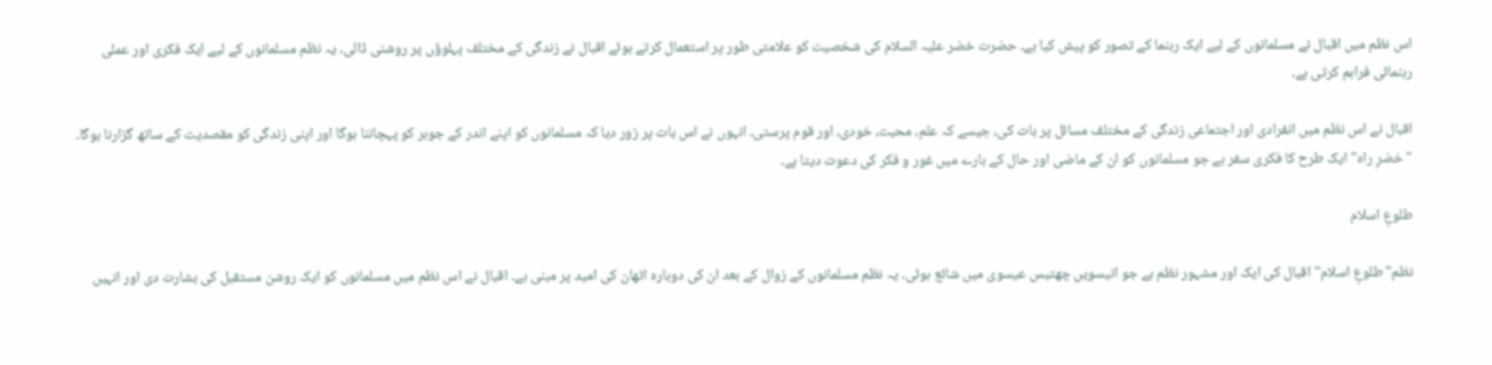اس نظم میں اقبال نے مسلمانوں کے لیے ایک رہنما کے تصور کو پیش کیا ہے۔ حضرت خضر علیہ السلام کی شخصیت کو علامتی طور پر استعمال کرتے ہوئے اقبال نے زندگی کے مختلف پہلوؤں پر روشنی ڈالی۔ یہ نظم مسلمانوں کے لیے ایک فکری اور عملی رہنمائی فراہم کرتی ہے۔

اقبال نے اس نظم میں انفرادی اور اجتماعی زندگی کے مختلف مسائل پر بات کی، جیسے کہ علم، محبت، خودی، اور قوم پرستی۔ انہوں نے اس بات پر زور دیا کہ مسلمانوں کو اپنے اندر کے جوہر کو پہچاننا ہوگا اور اپنی زندگی کو مقصدیت کے ساتھ گزارنا ہوگا۔ "خضرِ راہ" ایک طرح کا فکری سفر ہے جو مسلمانوں کو ان کے ماضی اور حال کے بارے میں غور و فکر کی دعوت دیتا ہے۔

طلوعِ اسلام

نظم"طلوعِ اسلام" اقبال کی ایک اور مشہور نظم ہے جو انیسویں چھتیس عیسوی میں شائع ہوئی۔ یہ نظم مسلمانوں کے زوال کے بعد ان کی دوبارہ اٹھان کی امید پر مبنی ہے۔ اقبال نے اس نظم میں مسلمانوں کو ایک روشن مستقبل کی بشارت دی اور انہیں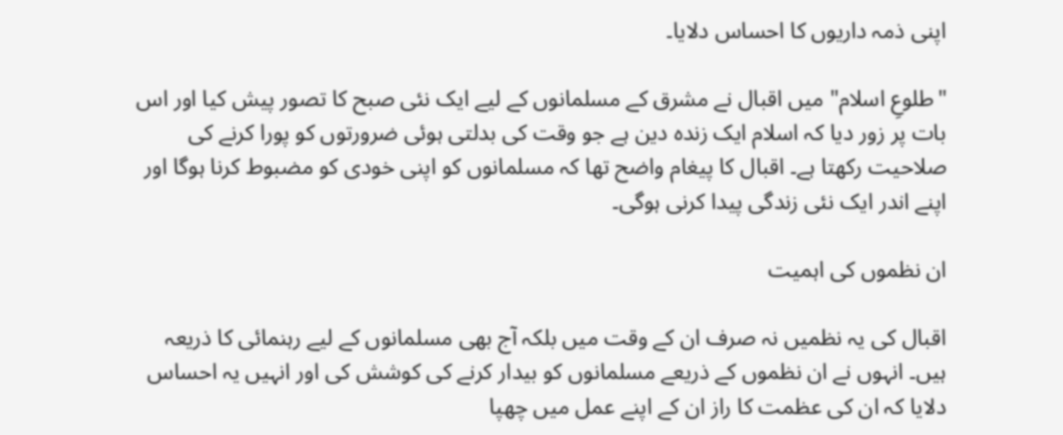اپنی ذمہ داریوں کا احساس دلایا۔

"طلوعِ اسلام" میں اقبال نے مشرق کے مسلمانوں کے لیے ایک نئی صبح کا تصور پیش کیا اور اس بات پر زور دیا کہ اسلام ایک زندہ دین ہے جو وقت کی بدلتی ہوئی ضرورتوں کو پورا کرنے کی صلاحیت رکھتا ہے۔ اقبال کا پیغام واضح تھا کہ مسلمانوں کو اپنی خودی کو مضبوط کرنا ہوگا اور اپنے اندر ایک نئی زندگی پیدا کرنی ہوگی۔

ان نظموں کی اہمیت

اقبال کی یہ نظمیں نہ صرف ان کے وقت میں بلکہ آج بھی مسلمانوں کے لیے رہنمائی کا ذریعہ ہیں۔ انہوں نے ان نظموں کے ذریعے مسلمانوں کو بیدار کرنے کی کوشش کی اور انہیں یہ احساس دلایا کہ ان کی عظمت کا راز ان کے اپنے عمل میں چھپا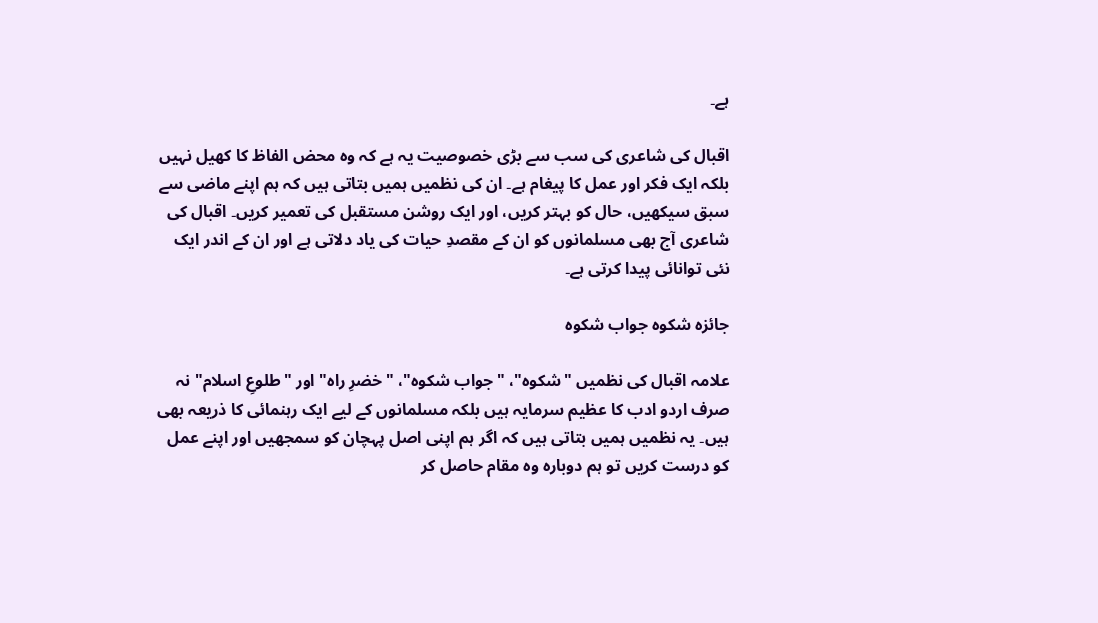ہے۔

اقبال کی شاعری کی سب سے بڑی خصوصیت یہ ہے کہ وہ محض الفاظ کا کھیل نہیں بلکہ ایک فکر اور عمل کا پیغام ہے۔ ان کی نظمیں ہمیں بتاتی ہیں کہ ہم اپنے ماضی سے سبق سیکھیں، حال کو بہتر کریں، اور ایک روشن مستقبل کی تعمیر کریں۔ اقبال کی شاعری آج بھی مسلمانوں کو ان کے مقصدِ حیات کی یاد دلاتی ہے اور ان کے اندر ایک نئی توانائی پیدا کرتی ہے۔

جائزہ شکوہ جواب شکوہ

علامہ اقبال کی نظمیں "شکوہ"، "جواب شکوہ"، "خضرِ راہ" اور "طلوعِ اسلام" نہ صرف اردو ادب کا عظیم سرمایہ ہیں بلکہ مسلمانوں کے لیے ایک رہنمائی کا ذریعہ بھی ہیں۔ یہ نظمیں ہمیں بتاتی ہیں کہ اگر ہم اپنی اصل پہچان کو سمجھیں اور اپنے عمل کو درست کریں تو ہم دوبارہ وہ مقام حاصل کر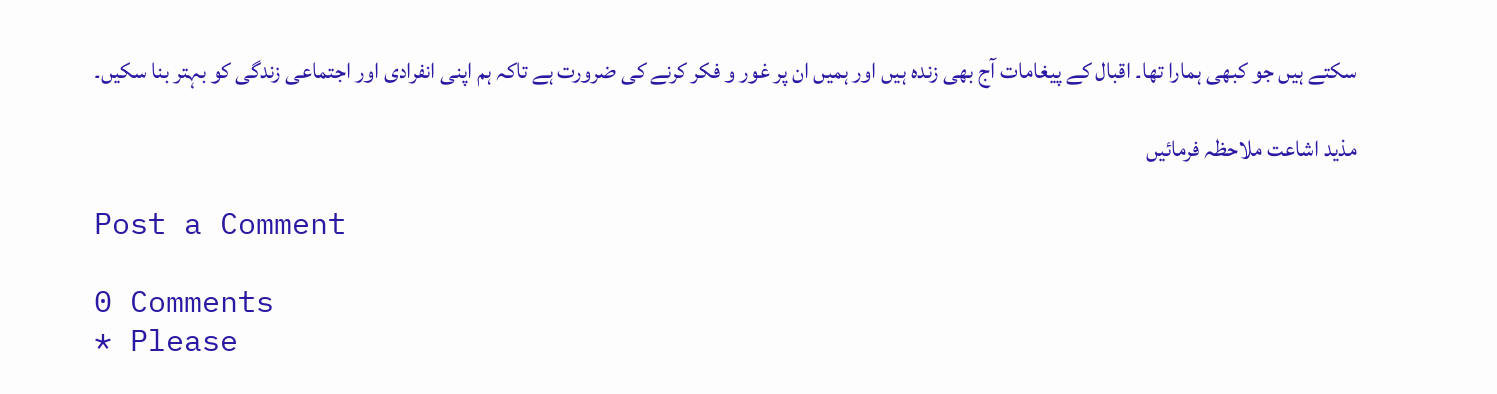سکتے ہیں جو کبھی ہمارا تھا۔ اقبال کے پیغامات آج بھی زندہ ہیں اور ہمیں ان پر غور و فکر کرنے کی ضرورت ہے تاکہ ہم اپنی انفرادی اور اجتماعی زندگی کو بہتر بنا سکیں۔

مذید اشاعت ملاحظہ فرمائیں

Post a Comment

0 Comments
* Please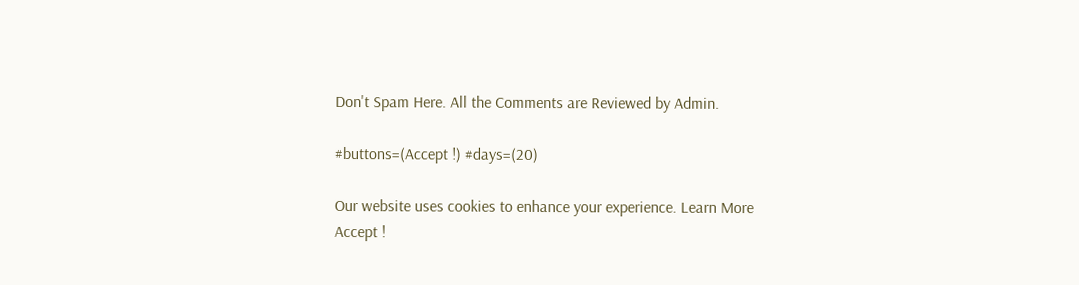Don't Spam Here. All the Comments are Reviewed by Admin.

#buttons=(Accept !) #days=(20)

Our website uses cookies to enhance your experience. Learn More
Accept !